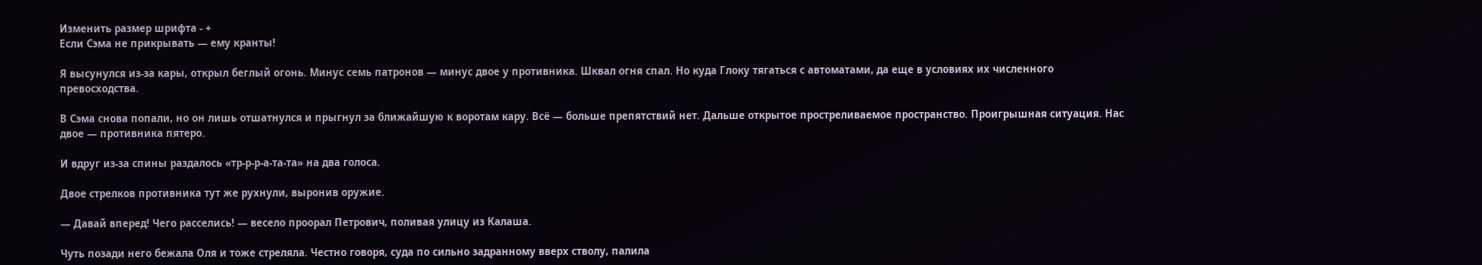Изменить размер шрифта - +
Если Сэма не прикрывать — ему кранты!

Я высунулся из-за кары, открыл беглый огонь. Минус семь патронов — минус двое у противника. Шквал огня спал. Но куда Глоку тягаться с автоматами, да еще в условиях их численного превосходства.

В Сэма снова попали, но он лишь отшатнулся и прыгнул за ближайшую к воротам кару. Всё — больше препятствий нет. Дальше открытое простреливаемое пространство. Проигрышная ситуация. Нас двое — противника пятеро.

И вдруг из-за спины раздалось «тр-р-р-а-та-та» на два голоса.

Двое стрелков противника тут же рухнули, выронив оружие.

— Давай вперед! Чего расселись! — весело проорал Петрович, поливая улицу из Калаша.

Чуть позади него бежала Оля и тоже стреляла. Честно говоря, суда по сильно задранному вверх стволу, палила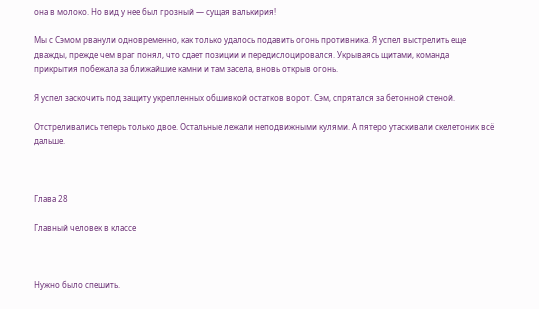она в молоко. Но вид у нее был грозный — сущая валькирия!

Мы с Сэмом рванули одновременно, как только удалось подавить огонь противника. Я успел выстрелить еще дважды, прежде чем враг понял, что сдает позиции и передислоцировался. Укрываясь щитами, команда прикрытия побежала за ближайшие камни и там засела, вновь открыв огонь.

Я успел заскочить под защиту укрепленных обшивкой остатков ворот. Сэм, спрятался за бетонной стеной.

Отстреливались теперь только двое. Остальные лежали неподвижными кулями. А пятеро утаскивали скелетоник всё дальше.



Глава 28

Главный человек в классе



Нужно было спешить.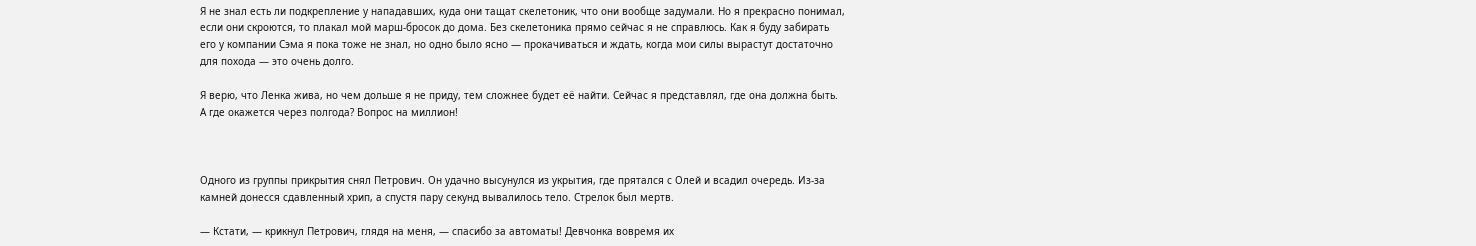Я не знал есть ли подкрепление у нападавших, куда они тащат скелетоник, что они вообще задумали. Но я прекрасно понимал, если они скроются, то плакал мой марш-бросок до дома. Без скелетоника прямо сейчас я не справлюсь. Как я буду забирать его у компании Сэма я пока тоже не знал, но одно было ясно — прокачиваться и ждать, когда мои силы вырастут достаточно для похода — это очень долго.

Я верю, что Ленка жива, но чем дольше я не приду, тем сложнее будет её найти. Сейчас я представлял, где она должна быть. А где окажется через полгода? Вопрос на миллион!



Одного из группы прикрытия снял Петрович. Он удачно высунулся из укрытия, где прятался с Олей и всадил очередь. Из-за камней донесся сдавленный хрип, а спустя пару секунд вывалилось тело. Стрелок был мертв.

— Кстати, — крикнул Петрович, глядя на меня, — спасибо за автоматы! Девчонка вовремя их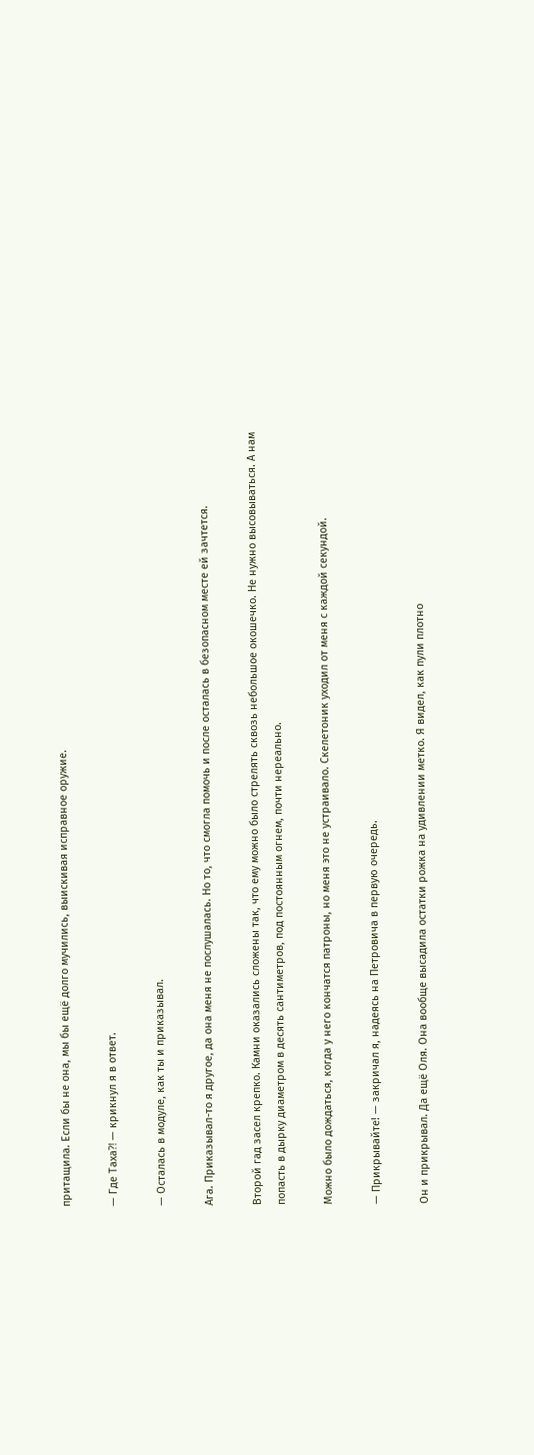притащила. Если бы не она, мы бы ещё долго мучились, выискивая исправное оружие.

— Где Таха⁈ — крикнул я в ответ.

— Осталась в модуле, как ты и приказывал.

Ага. Приказывал-то я другое, да она меня не послушалась. Но то, что смогла помочь и после осталась в безопасном месте ей зачтется.

Второй гад засел крепко. Камни оказались сложены так, что ему можно было стрелять сквозь небольшое окошечко. Не нужно высовываться. А нам попасть в дырку диаметром в десять сантиметров, под постоянным огнем, почти нереально.

Можно было дождаться, когда у него кончатся патроны, но меня это не устраивало. Скелетоник уходил от меня с каждой секундой.

— Прикрывайте! — закричал я, надеясь на Петровича в первую очередь.

Он и прикрывал. Да ещё Оля. Она вообще высадила остатки рожка на удивлении метко. Я видел, как пули плотно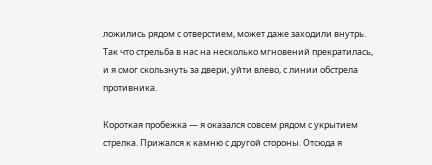ложились рядом с отверстием, может даже заходили внутрь. Так что стрельба в нас на несколько мгновений прекратилась, и я смог скользнуть за двери, уйти влево, с линии обстрела противника.

Короткая пробежка — я оказался совсем рядом с укрытием стрелка. Прижался к камню с другой стороны. Отсюда я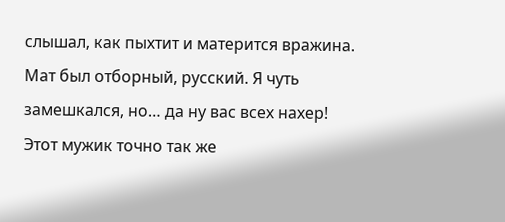слышал, как пыхтит и матерится вражина. Мат был отборный, русский. Я чуть замешкался, но… да ну вас всех нахер! Этот мужик точно так же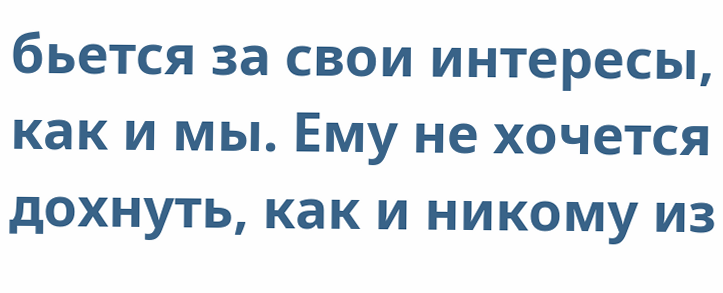бьется за свои интересы, как и мы. Ему не хочется дохнуть, как и никому из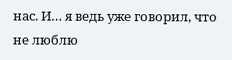нас. И… я ведь уже говорил, что не люблю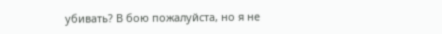убивать? В бою пожалуйста, но я не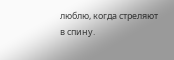люблю, когда стреляют в спину.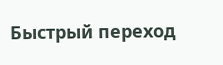Быстрый переход